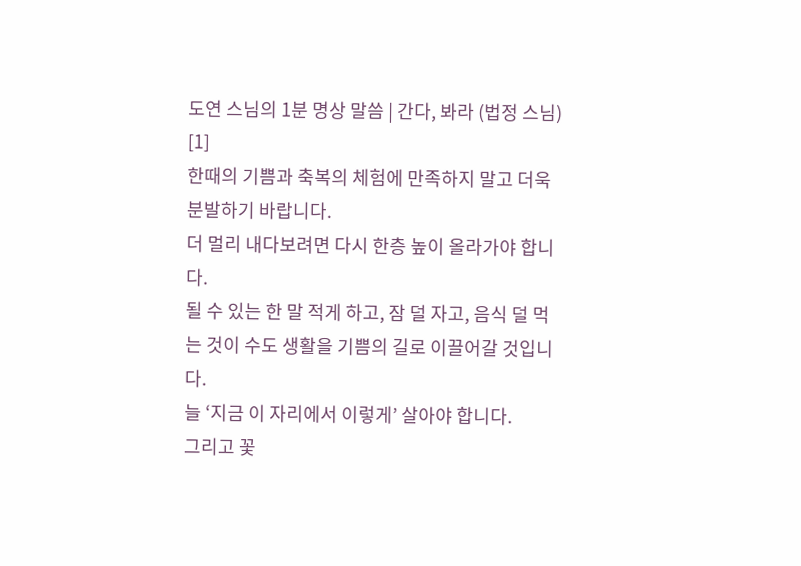도연 스님의 1분 명상 말씀 | 간다, 봐라 (법정 스님) [1]
한때의 기쁨과 축복의 체험에 만족하지 말고 더욱 분발하기 바랍니다.
더 멀리 내다보려면 다시 한층 높이 올라가야 합니다.
될 수 있는 한 말 적게 하고, 잠 덜 자고, 음식 덜 먹는 것이 수도 생활을 기쁨의 길로 이끌어갈 것입니다.
늘 ‘지금 이 자리에서 이렇게’ 살아야 합니다.
그리고 꽃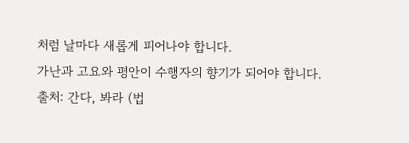처럼 날마다 새롭게 피어나야 합니다.
가난과 고요와 평안이 수행자의 향기가 되어야 합니다.
출처: 간다, 봐라 (법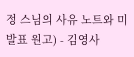정 스님의 사유 노트와 미발표 원고) - 김영사